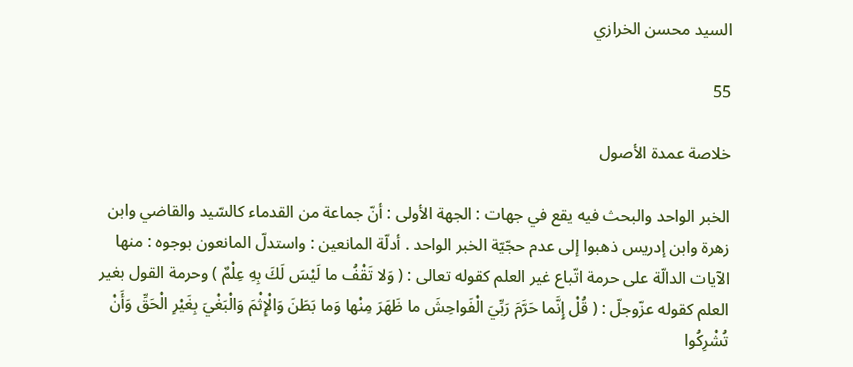السيد محسن الخرازي

55

خلاصة عمدة الأصول

الخبر الواحد والبحث فيه يقع في جهات : الجهة الأولى : أنّ جماعة من القدماء كالسّيد والقاضي وابن زهرة وابن إدريس ذهبوا إلى عدم حجّيّة الخبر الواحد . أدلّة المانعين : واستدلّ المانعون بوجوه : منها الآيات الدالّة على حرمة اتّباع غير العلم كقوله تعالى : ( وَلا تَقْفُ ما لَيْسَ لَكَ بِهِ عِلْمٌ ) وحرمة القول بغير العلم كقوله عزّوجلّ : ( قُلْ إِنَّما حَرَّمَ رَبِّيَ الْفَواحِشَ ما ظَهَرَ مِنْها وَما بَطَنَ وَالْإِثْمَ وَالْبَغْيَ بِغَيْرِ الْحَقِّ وَأَنْ تُشْرِكُوا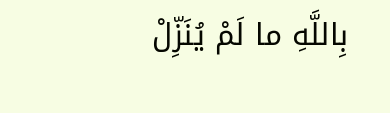بِاللَّهِ ما لَمْ يُنَزِّلْ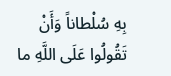بِهِ سُلْطاناً وَأَنْ تَقُولُوا عَلَى اللَّهِ ما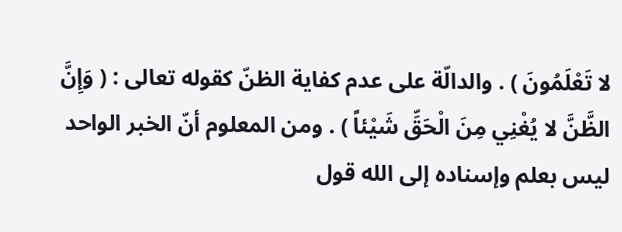لا تَعْلَمُونَ ) . والدالّة على عدم كفاية الظنّ كقوله تعالى : ( وَإِنَّ الظَّنَّ لا يُغْنِي مِنَ الْحَقِّ شَيْئاً ) . ومن المعلوم أنّ الخبر الواحد ليس بعلم وإسناده إلى الله قول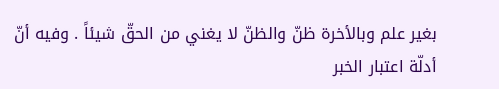بغير علم وبالأخرة ظنّ والظنّ لا يغني من الحقّ شيئاً . وفيه أنّ أدلّة اعتبار الخبر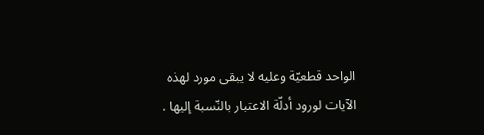الواحد قطعيّة وعليه لا يبقى مورد لهذه الآيات لورود أدلّة الاعتبار بالنّسبة إليها .